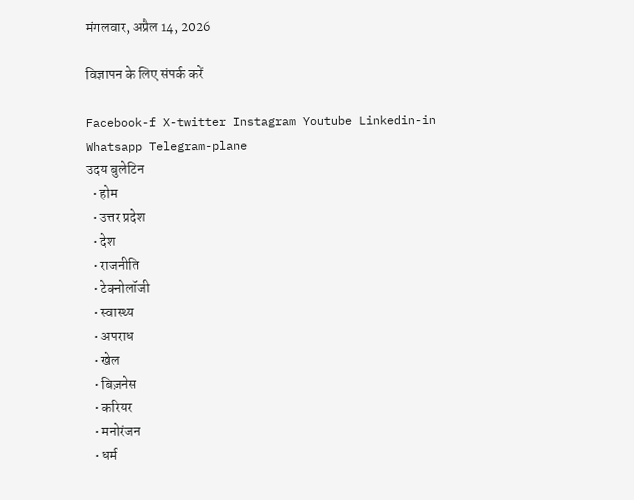मंगलवार, अप्रैल 14, 2026

विज्ञापन के लिए संपर्क करें

Facebook-f X-twitter Instagram Youtube Linkedin-in Whatsapp Telegram-plane
उदय बुलेटिन
  • होम
  • उत्तर प्रदेश
  • देश
  • राजनीति
  • टेक्नोलॉजी
  • स्वास्थ्य
  • अपराध
  • खेल
  • बिज़नेस
  • करियर
  • मनोरंजन
  • धर्म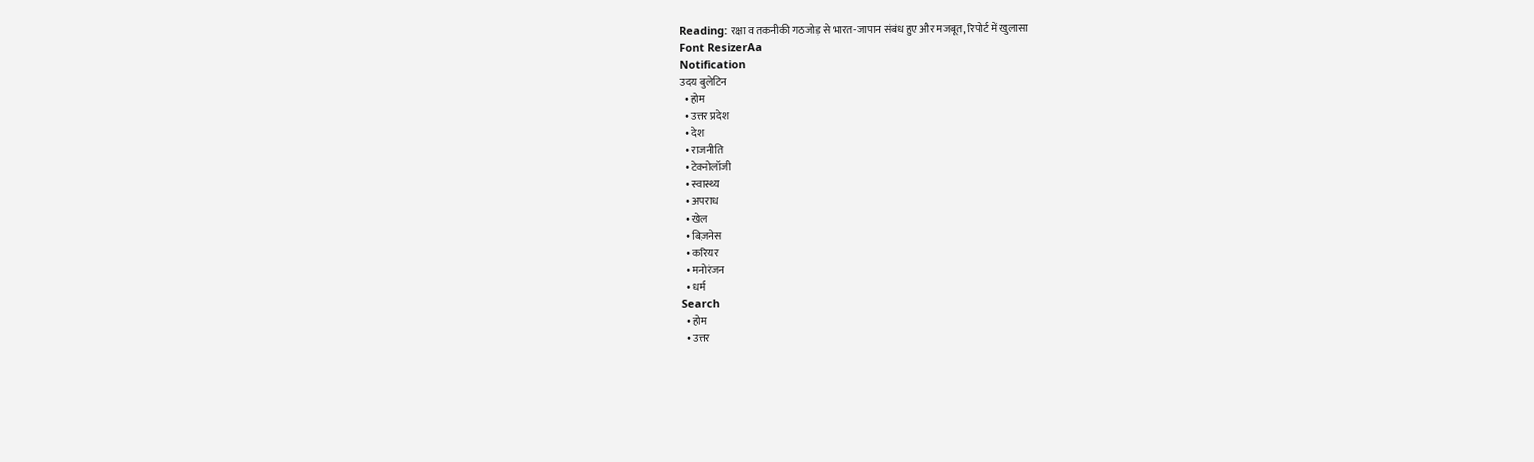Reading: रक्षा व तकनीकी गठजोड़ से भारत-जापान संबंध हुए और मजबूत, रिपोर्ट में खुलासा
Font ResizerAa
Notification
उदय बुलेटिन
  • होम
  • उत्तर प्रदेश
  • देश
  • राजनीति
  • टेक्नोलॉजी
  • स्वास्थ्य
  • अपराध
  • खेल
  • बिज़नेस
  • करियर
  • मनोरंजन
  • धर्म
Search
  • होम
  • उत्तर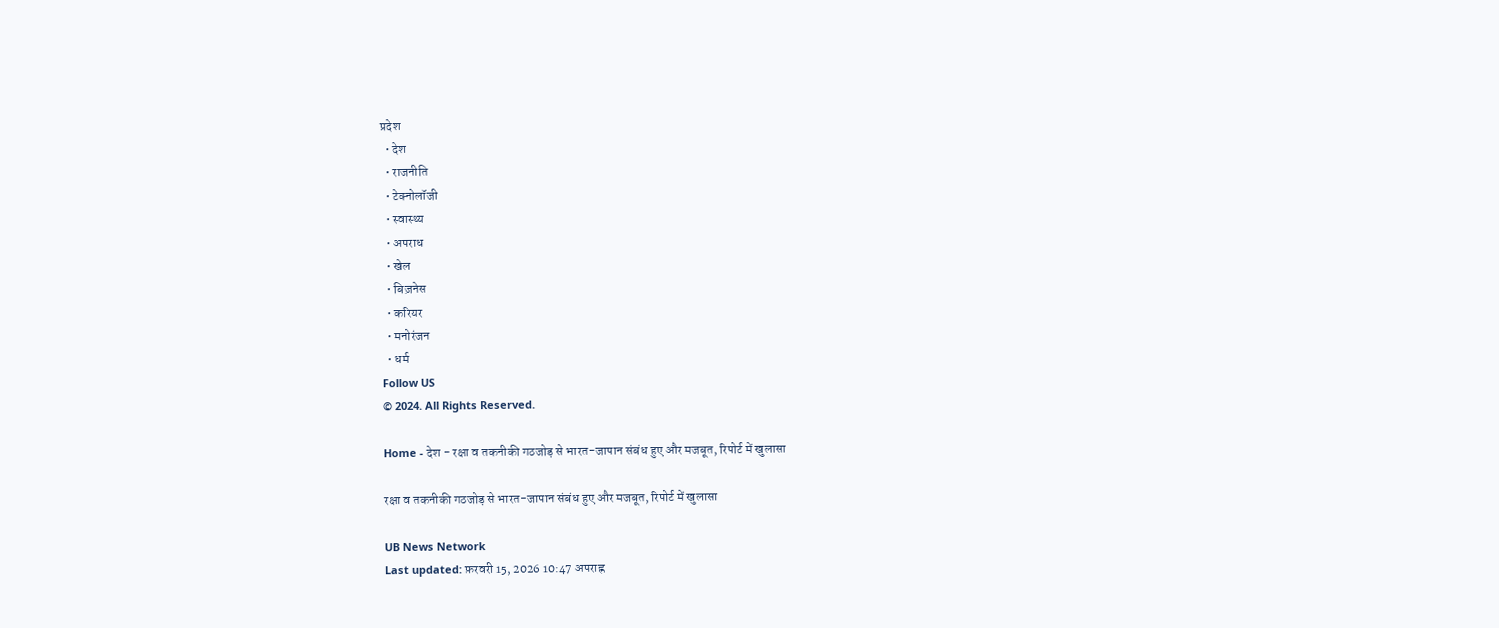प्रदेश
  • देश
  • राजनीति
  • टेक्नोलॉजी
  • स्वास्थ्य
  • अपराध
  • खेल
  • बिज़नेस
  • करियर
  • मनोरंजन
  • धर्म
Follow US
© 2024. All Rights Reserved.

Home - देश - रक्षा व तकनीकी गठजोड़ से भारत-जापान संबंध हुए और मजबूत, रिपोर्ट में खुलासा

रक्षा व तकनीकी गठजोड़ से भारत-जापान संबंध हुए और मजबूत, रिपोर्ट में खुलासा

UB News Network
Last updated: फ़रवरी 15, 2026 10:47 अपराह्न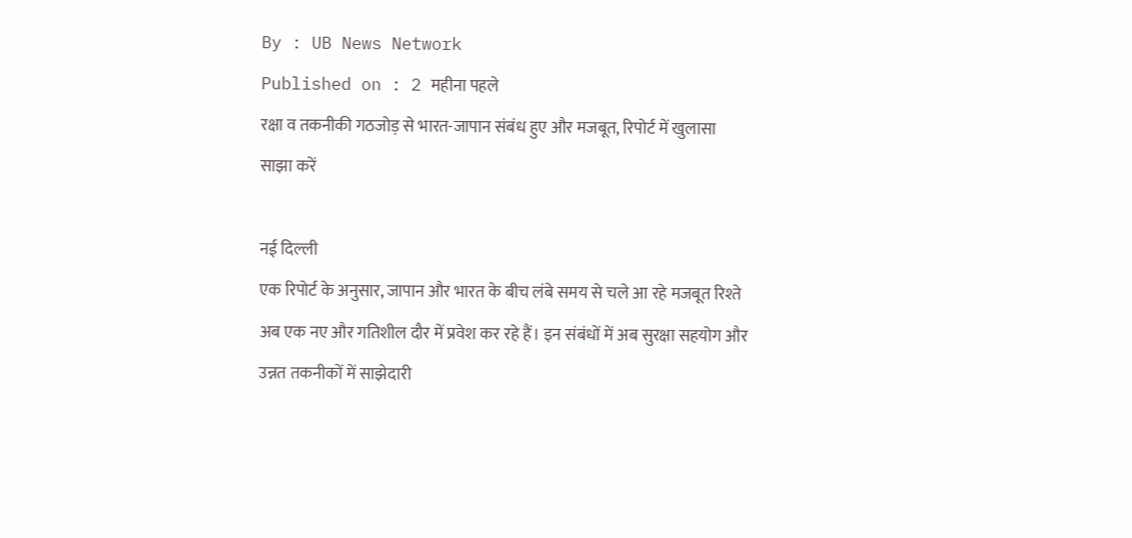By : UB News Network
Published on : 2 महीना पहले
रक्षा व तकनीकी गठजोड़ से भारत-जापान संबंध हुए और मजबूत, रिपोर्ट में खुलासा
साझा करें

नई दिल्ली
एक रिपोर्ट के अनुसार, जापान और भारत के बीच लंबे समय से चले आ रहे मजबूत रिश्ते अब एक नए और गतिशील दौर में प्रवेश कर रहे हैं। इन संबंधों में अब सुरक्षा सहयोग और उन्नत तकनीकों में साझेदारी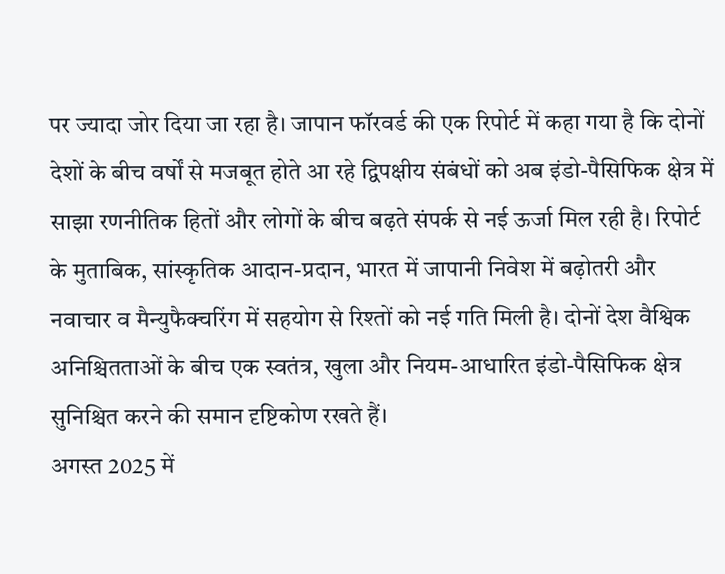पर ज्यादा जोर दिया जा रहा है। जापान फॉरवर्ड की एक रिपोर्ट में कहा गया है कि दोनों देशों के बीच वर्षों से मजबूत होते आ रहे द्विपक्षीय संबंधों को अब इंडो-पैसिफिक क्षेत्र में साझा रणनीतिक हितों और लोगों के बीच बढ़ते संपर्क से नई ऊर्जा मिल रही है। रिपोर्ट के मुताबिक, सांस्कृतिक आदान-प्रदान, भारत में जापानी निवेश में बढ़ोतरी और नवाचार व मैन्युफैक्चरिंग में सहयोग से रिश्तों को नई गति मिली है। दोनों देश वैश्विक अनिश्चितताओं के बीच एक स्वतंत्र, खुला और नियम-आधारित इंडो-पैसिफिक क्षेत्र सुनिश्चित करने की समान दृष्टिकोण रखते हैं।
अगस्त 2025 में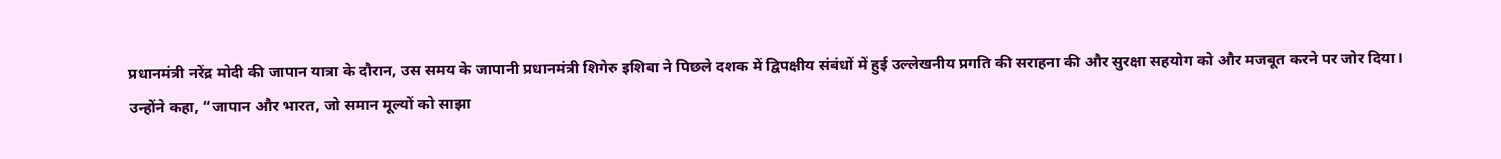प्रधानमंत्री नरेंद्र मोदी की जापान यात्रा के दौरान, उस समय के जापानी प्रधानमंत्री शिगेरु इशिबा ने पिछले दशक में द्विपक्षीय संबंधों में हुई उल्लेखनीय प्रगति की सराहना की और सुरक्षा सहयोग को और मजबूत करने पर जोर दिया।
उन्होंने कहा, “जापान और भारत, जो समान मूल्यों को साझा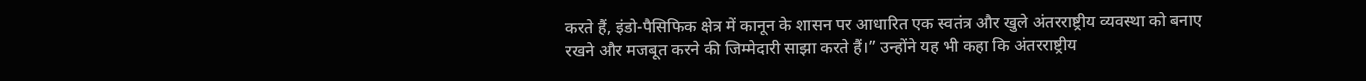करते हैं, इंडो-पैसिफिक क्षेत्र में कानून के शासन पर आधारित एक स्वतंत्र और खुले अंतरराष्ट्रीय व्यवस्था को बनाए रखने और मजबूत करने की जिम्मेदारी साझा करते हैं।” उन्होंने यह भी कहा कि अंतरराष्ट्रीय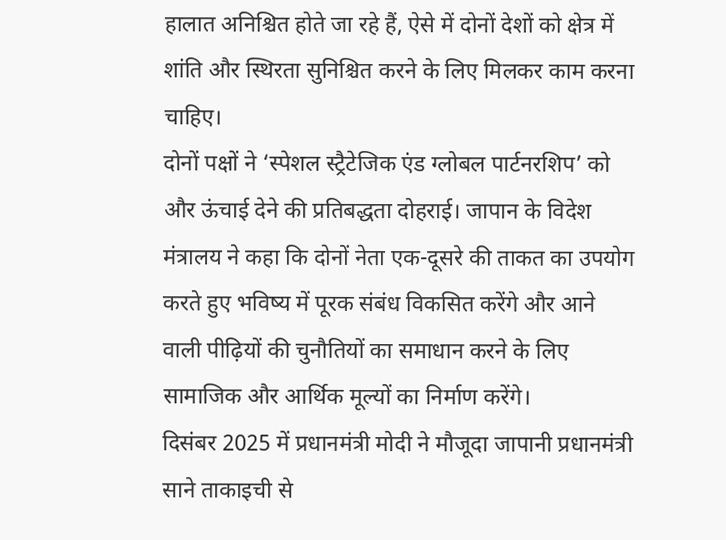हालात अनिश्चित होते जा रहे हैं, ऐसे में दोनों देशों को क्षेत्र में शांति और स्थिरता सुनिश्चित करने के लिए मिलकर काम करना चाहिए।
दोनों पक्षों ने ‘स्पेशल स्ट्रैटेजिक एंड ग्लोबल पार्टनरशिप’ को और ऊंचाई देने की प्रतिबद्धता दोहराई। जापान के विदेश मंत्रालय ने कहा कि दोनों नेता एक-दूसरे की ताकत का उपयोग करते हुए भविष्य में पूरक संबंध विकसित करेंगे और आने वाली पीढ़ियों की चुनौतियों का समाधान करने के लिए सामाजिक और आर्थिक मूल्यों का निर्माण करेंगे।
दिसंबर 2025 में प्रधानमंत्री मोदी ने मौजूदा जापानी प्रधानमंत्री साने ताकाइची से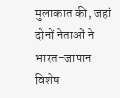मुलाकात की, जहां दोनों नेताओं ने भारत-जापान विशेष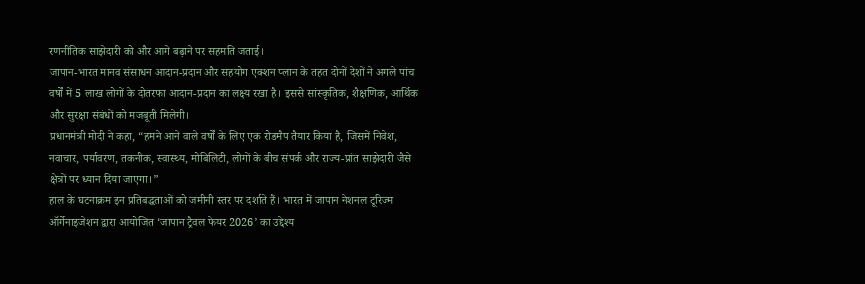रणनीतिक साझेदारी को और आगे बढ़ाने पर सहमति जताई।
जापान-भारत मानव संसाधन आदान-प्रदान और सहयोग एक्शन प्लान के तहत दोनों देशों ने अगले पांच वर्षों में 5 लाख लोगों के दोतरफा आदान-प्रदान का लक्ष्य रखा है। इससे सांस्कृतिक, शैक्षणिक, आर्थिक और सुरक्षा संबंधों को मजबूती मिलेगी।
प्रधानमंत्री मोदी ने कहा, “हमने आने वाले वर्षों के लिए एक रोडमैप तैयार किया है, जिसमें निवेश, नवाचार, पर्यावरण, तकनीक, स्वास्थ्य, मोबिलिटी, लोगों के बीच संपर्क और राज्य-प्रांत साझेदारी जैसे क्षेत्रों पर ध्यान दिया जाएगा।”
हाल के घटनाक्रम इन प्रतिबद्धताओं को जमीनी स्तर पर दर्शाते हैं। भारत में जापान नेशनल टूरिज्म ऑर्गेनाइजेशन द्वारा आयोजित ‘जापान ट्रैवल फेयर 2026’ का उद्देश्य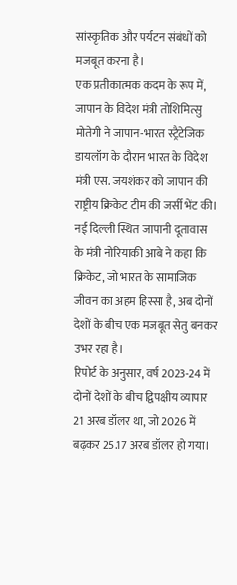सांस्कृतिक और पर्यटन संबंधों को मजबूत करना है।
एक प्रतीकात्मक कदम के रूप में, जापान के विदेश मंत्री तोशिमित्सु मोतेगी ने जापान-भारत स्ट्रैटेजिक डायलॉग के दौरान भारत के विदेश मंत्री एस. जयशंकर को जापान की राष्ट्रीय क्रिकेट टीम की जर्सी भेंट की। नई दिल्ली स्थित जापानी दूतावास के मंत्री नोरियाकी आबे ने कहा कि क्रिकेट, जो भारत के सामाजिक जीवन का अहम हिस्सा है, अब दोनों देशों के बीच एक मजबूत सेतु बनकर उभर रहा है।
रिपोर्ट के अनुसार, वर्ष 2023-24 में दोनों देशों के बीच द्विपक्षीय व्यापार 21 अरब डॉलर था, जो 2026 में बढ़कर 25.17 अरब डॉलर हो गया।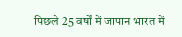पिछले 25 वर्षों में जापान भारत में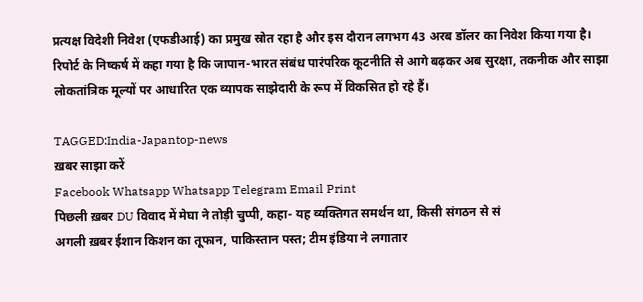प्रत्यक्ष विदेशी निवेश (एफडीआई) का प्रमुख स्रोत रहा है और इस दौरान लगभग 43 अरब डॉलर का निवेश किया गया है।
रिपोर्ट के निष्कर्ष में कहा गया है कि जापान-भारत संबंध पारंपरिक कूटनीति से आगे बढ़कर अब सुरक्षा, तकनीक और साझा लोकतांत्रिक मूल्यों पर आधारित एक व्यापक साझेदारी के रूप में विकसित हो रहे हैं।

TAGGED:India-Japantop-news
ख़बर साझा करें
Facebook Whatsapp Whatsapp Telegram Email Print
पिछली ख़बर DU विवाद में मेघा ने तोड़ी चुप्पी, कहा- यह व्यक्तिगत समर्थन था, किसी संगठन से सं
अगली ख़बर ईशान किशन का तूफान, पाकिस्तान पस्त; टीम इंडिया ने लगातार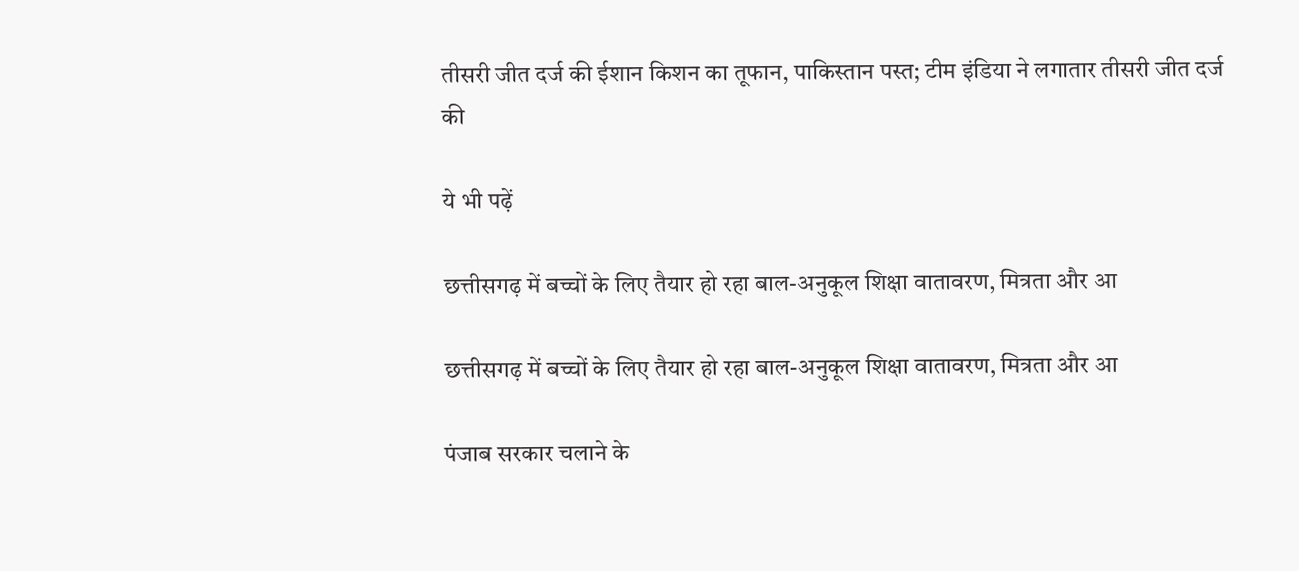तीसरी जीत दर्ज की ईशान किशन का तूफान, पाकिस्तान पस्त; टीम इंडिया ने लगातार तीसरी जीत दर्ज की

ये भी पढ़ें

छत्तीसगढ़ में बच्चों के लिए तैयार हो रहा बाल-अनुकूल शिक्षा वातावरण, मित्रता और आ

छत्तीसगढ़ में बच्चों के लिए तैयार हो रहा बाल-अनुकूल शिक्षा वातावरण, मित्रता और आ

पंजाब सरकार चलाने के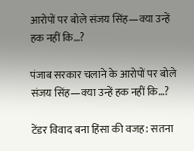आरोपों पर बोले संजय सिंह—क्या उन्हें हक नहीं कि…?

पंजाब सरकार चलाने के आरोपों पर बोले संजय सिंह—क्या उन्हें हक नहीं कि…?

टेंडर विवाद बना हिंसा की वजह: सतना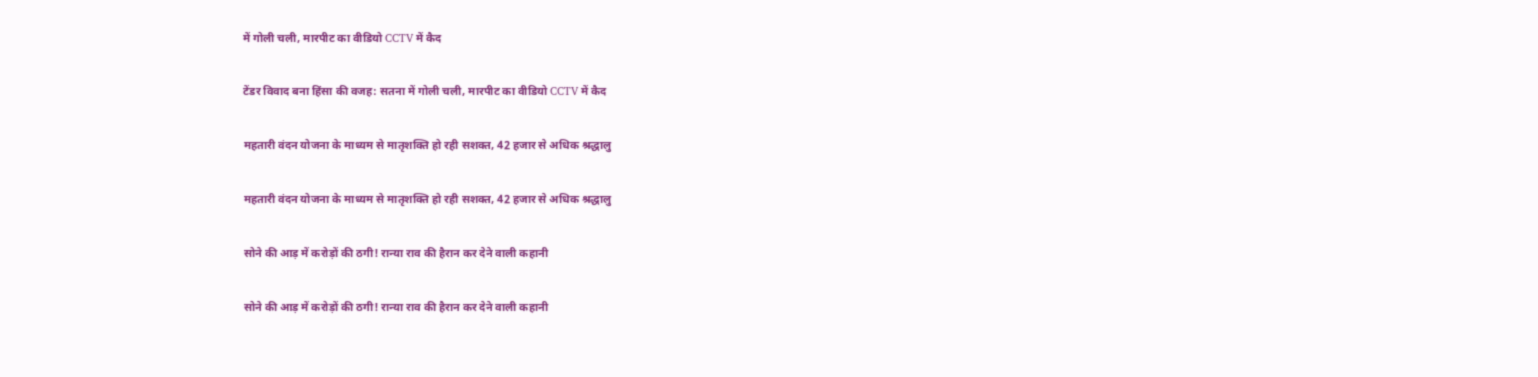में गोली चली, मारपीट का वीडियो CCTV में कैद

टेंडर विवाद बना हिंसा की वजह: सतना में गोली चली, मारपीट का वीडियो CCTV में कैद

महतारी वंदन योजना के माध्यम से मातृशक्ति हो रही सशक्त, 42 हजार से अधिक श्रद्धालु

महतारी वंदन योजना के माध्यम से मातृशक्ति हो रही सशक्त, 42 हजार से अधिक श्रद्धालु

सोने की आड़ में करोड़ों की ठगी! रान्या राव की हैरान कर देने वाली कहानी

सोने की आड़ में करोड़ों की ठगी! रान्या राव की हैरान कर देने वाली कहानी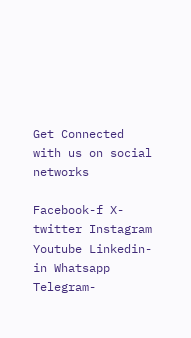Get Connected with us on social networks

Facebook-f X-twitter Instagram Youtube Linkedin-in Whatsapp Telegram-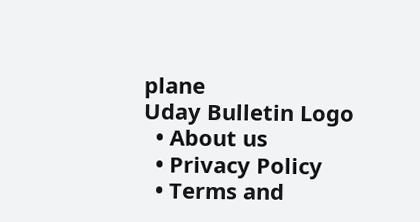plane
Uday Bulletin Logo
  • About us
  • Privacy Policy
  • Terms and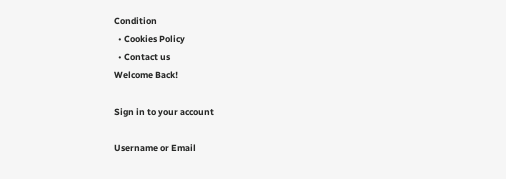Condition
  • Cookies Policy
  • Contact us
Welcome Back!

Sign in to your account

Username or Email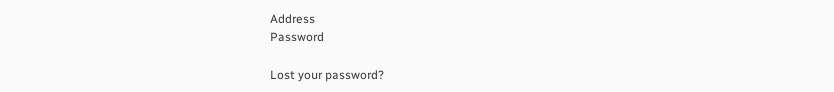Address
Password

Lost your password?